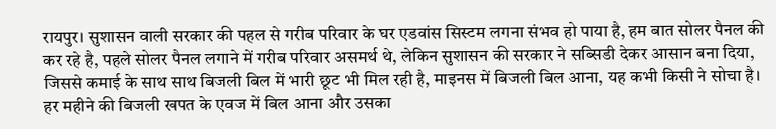रायपुर। सुशासन वाली सरकार की पहल से गरीब परिवार के घर एडवांस सिस्टम लगना संभव हो पाया है, हम बात सोलर पैनल की कर रहे है, पहले सोलर पैनल लगाने में गरीब परिवार असमर्थ थे, लेकिन सुशासन की सरकार ने सब्सिडी देकर आसान बना दिया, जिससे कमाई के साथ साथ बिजली बिल में भारी छूट भी मिल रही है, माइनस में बिजली बिल आना, यह कभी किसी ने सोचा है। हर महीने की बिजली खपत के एवज में बिल आना और उसका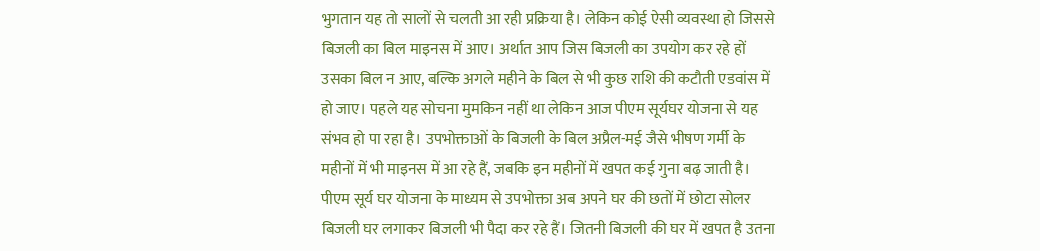भुगतान यह तो सालों से चलती आ रही प्रक्रिया है। लेकिन कोई ऐसी व्यवस्था हो जिससे बिजली का बिल माइनस में आए। अर्थात आप जिस बिजली का उपयोग कर रहे हों उसका बिल न आए, बल्कि अगले महीने के बिल से भी कुछ राशि की कटौती एडवांस में हो जाए। पहले यह सोचना मुमकिन नहीं था लेकिन आज पीएम सूर्यघर योजना से यह संभव हो पा रहा है। उपभोक्ताओं के बिजली के बिल अप्रैल-मई जैसे भीषण गर्मी के महीनों में भी माइनस में आ रहे हैं, जबकि इन महीनों में खपत कई गुना बढ़ जाती है। पीएम सूर्य घर योजना के माध्यम से उपभोक्ता अब अपने घर की छतों में छोटा सोलर बिजली घर लगाकर बिजली भी पैदा कर रहे हैं। जितनी बिजली की घर में खपत है उतना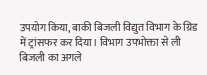उपयोग किया, बाकी बिजली विद्युत विभाग के ग्रिड में ट्रांसफर कर दिया। विभाग उपभोक्ता से ली बिजली का अगले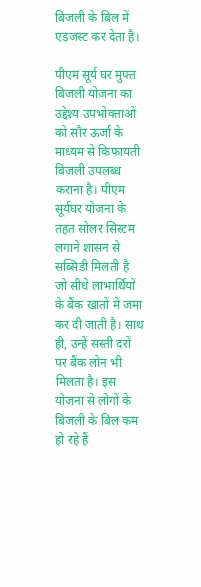बिजली के बिल में एडजस्ट कर देता है।

पीएम सूर्य घर मुफ्त बिजली योजना का उद्देश्य उपभोक्ताओं को सौर ऊर्जा के माध्यम से किफायती बिजली उपलब्ध कराना है। पीएम सूर्यघर योजना के तहत सोलर सिस्टम लगाने शासन से सब्सिडी मिलती है जो सीधे लाभार्थियों के बैंक खातों में जमा कर दी जाती है। साथ ही, उन्हें सस्ती दरों पर बैंक लोन भी मिलता है। इस योजना से लोगों के बिजली के बिल कम हो रहे हैं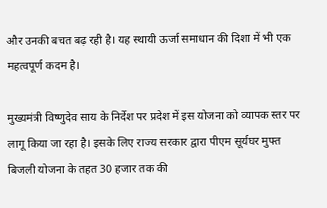और उनकी बचत बढ़ रही है। यह स्थायी ऊर्जा समाधान की दिशा में भी एक महत्वपूर्ण कदम है।

मुख्यमंत्री विष्णुदेव साय के निर्देश पर प्रदेश में इस योजना को व्यापक स्तर पर लागू किया जा रहा है। इसके लिए राज्य सरकार द्वारा पीएम सूर्यघर मुफ्त बिजली योजना के तहत 30 हजार तक की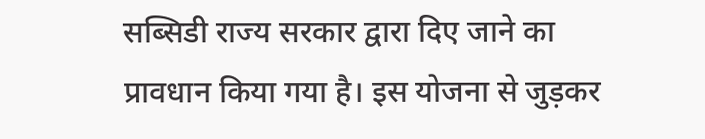सब्सिडी राज्य सरकार द्वारा दिए जाने का प्रावधान किया गया है। इस योजना से जुड़कर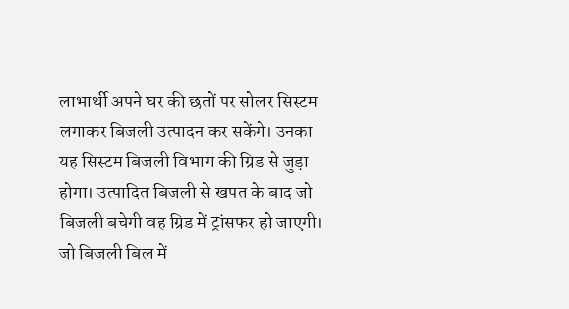लाभार्थी अपने घर की छतों पर सोलर सिस्टम लगाकर बिजली उत्पादन कर सकेंगे। उनका यह सिस्टम बिजली विभाग की ग्रिड से जुड़ा होगा। उत्पादित बिजली से खपत के बाद जो बिजली बचेगी वह ग्रिड में ट्रांसफर हो जाएगी। जो बिजली बिल में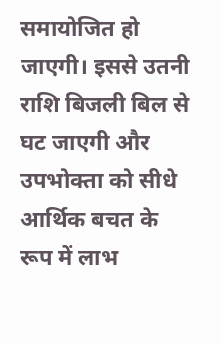समायोजित हो जाएगी। इससे उतनी राशि बिजली बिल से घट जाएगी और उपभोक्ता को सीधे आर्थिक बचत के रूप में लाभ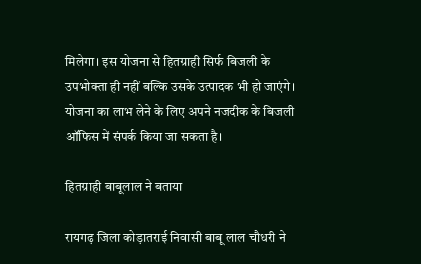मिलेगा। इस योजना से हितग्राही सिर्फ बिजली के उपभोक्ता ही नहीं बल्कि उसके उत्पादक भी हो जाएंगे। योजना का लाभ लेने के लिए अपने नजदीक के बिजली ऑफिस में संपर्क किया जा सकता है।

हितग्राही बाबूलाल ने बताया

रायगढ़ जिला कोड़ातराई निवासी बाबू लाल चौधरी ने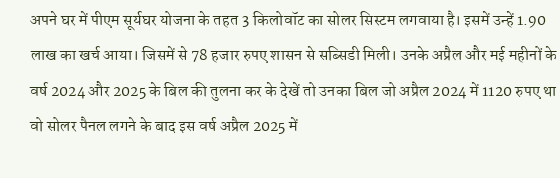अपने घर में पीएम सूर्यघर योजना के तहत 3 किलोवॉट का सोलर सिस्टम लगवाया है। इसमें उन्हें 1.90 लाख का खर्च आया। जिसमें से 78 हजार रुपए शासन से सब्सिडी मिली। उनके अप्रैल और मई महीनों के वर्ष 2024 और 2025 के बिल की तुलना कर के देखें तो उनका बिल जो अप्रैल 2024 में 1120 रुपए था वो सोलर पैनल लगने के बाद इस वर्ष अप्रैल 2025 में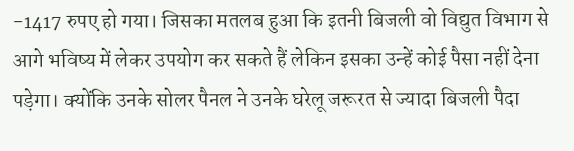-1417 रुपए हो गया। जिसका मतलब हुआ कि इतनी बिजली वो विद्युत विभाग से आगे भविष्य में लेकर उपयोग कर सकते हैं लेकिन इसका उन्हें कोई पैसा नहीं देना पड़ेगा। क्योंकि उनके सोलर पैनल ने उनके घरेलू जरूरत से ज्यादा बिजली पैदा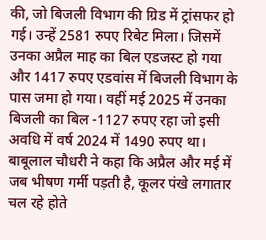की, जो बिजली विभाग की ग्रिड में ट्रांसफर हो गई। उन्हें 2581 रुपए रिबेट मिला। जिसमें उनका अप्रैल माह का बिल एडजस्ट हो गया और 1417 रुपए एडवांस में बिजली विभाग के पास जमा हो गया। वहीं मई 2025 में उनका बिजली का बिल -1127 रुपए रहा जो इसी अवधि में वर्ष 2024 में 1490 रुपए था। बाबूलाल चौधरी ने कहा कि अप्रैल और मई में जब भीषण गर्मी पड़ती है, कूलर पंखे लगातार चल रहे होते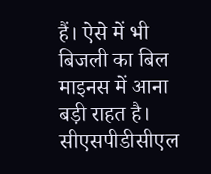हैं। ऐसे में भी बिजली का बिल माइनस में आना बड़ी राहत है। सीएसपीडीसीएल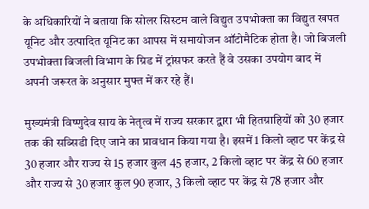के अधिकारियों ने बताया कि सोलर सिस्टम वाले विद्युत उपभोक्ता का विद्युत खपत यूनिट और उत्पादित यूनिट का आपस में समायोजन ऑटोमैटिक होता है। जो बिजली उपभोक्ता बिजली विभाग के ग्रिड में ट्रांसफर करते हैं वे उसका उपयोग बाद में अपनी जरूरत के अनुसार मुफ्त में कर रहे हैं।

मुख्यमंत्री विष्णुदेव साय के नेतृत्व में राज्य सरकार द्वारा भी हितग्राहियों को 30 हजार तक की सब्सिडी दिए जाने का प्रावधान किया गया है। इसमें 1 किलो व्हाट पर केंद्र से 30 हजार और राज्य से 15 हजार कुल 45 हजार, 2 किलो व्हाट पर केंद्र से 60 हजार और राज्य से 30 हजार कुल 90 हजार, 3 किलो व्हाट पर केंद्र से 78 हजार और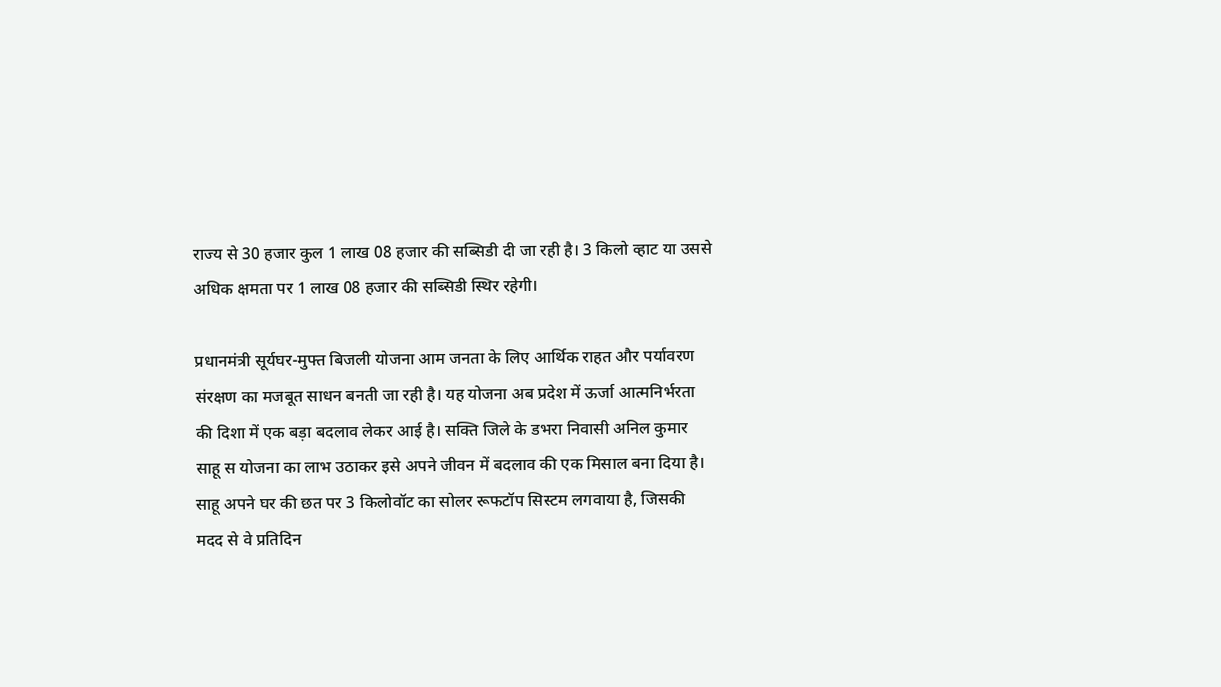राज्य से 30 हजार कुल 1 लाख 08 हजार की सब्सिडी दी जा रही है। 3 किलो व्हाट या उससे अधिक क्षमता पर 1 लाख 08 हजार की सब्सिडी स्थिर रहेगी।

प्रधानमंत्री सूर्यघर-मुफ्त बिजली योजना आम जनता के लिए आर्थिक राहत और पर्यावरण संरक्षण का मजबूत साधन बनती जा रही है। यह योजना अब प्रदेश में ऊर्जा आत्मनिर्भरता की दिशा में एक बड़ा बदलाव लेकर आई है। सक्ति जिले के डभरा निवासी अनिल कुमार साहू स योजना का लाभ उठाकर इसे अपने जीवन में बदलाव की एक मिसाल बना दिया है। साहू अपने घर की छत पर 3 किलोवॉट का सोलर रूफटॉप सिस्टम लगवाया है, जिसकी मदद से वे प्रतिदिन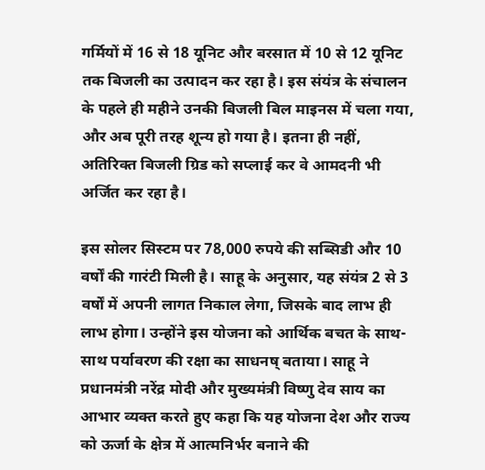गर्मियों में 16 से 18 यूनिट और बरसात में 10 से 12 यूनिट तक बिजली का उत्पादन कर रहा है। इस संयंत्र के संचालन के पहले ही महीने उनकी बिजली बिल माइनस में चला गया, और अब पूरी तरह शून्य हो गया है। इतना ही नहीं, अतिरिक्त बिजली ग्रिड को सप्लाई कर वे आमदनी भी अर्जित कर रहा है।

इस सोलर सिस्टम पर 78,000 रुपये की सब्सिडी और 10 वर्षों की गारंटी मिली है। साहू के अनुसार, यह संयंत्र 2 से 3 वर्षों में अपनी लागत निकाल लेगा, जिसके बाद लाभ ही लाभ होगा। उन्होंने इस योजना को आर्थिक बचत के साथ-साथ पर्यावरण की रक्षा का साधनष् बताया। साहू ने प्रधानमंत्री नरेंद्र मोदी और मुख्यमंत्री विष्णु देव साय का आभार व्यक्त करते हुए कहा कि यह योजना देश और राज्य को ऊर्जा के क्षेत्र में आत्मनिर्भर बनाने की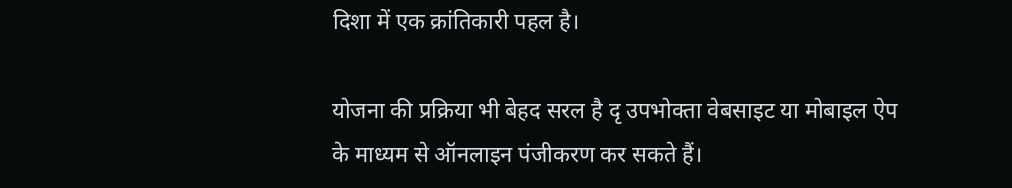दिशा में एक क्रांतिकारी पहल है।

योजना की प्रक्रिया भी बेहद सरल है दृ उपभोक्ता वेबसाइट या मोबाइल ऐप के माध्यम से ऑनलाइन पंजीकरण कर सकते हैं।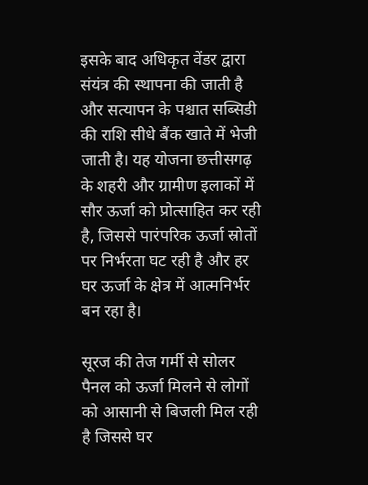इसके बाद अधिकृत वेंडर द्वारा संयंत्र की स्थापना की जाती है और सत्यापन के पश्चात सब्सिडी की राशि सीधे बैंक खाते में भेजी जाती है। यह योजना छत्तीसगढ़ के शहरी और ग्रामीण इलाकों में सौर ऊर्जा को प्रोत्साहित कर रही है, जिससे पारंपरिक ऊर्जा स्रोतों पर निर्भरता घट रही है और हर घर ऊर्जा के क्षेत्र में आत्मनिर्भर बन रहा है।

सूरज की तेज गर्मी से सोलर पैनल को ऊर्जा मिलने से लोगों को आसानी से बिजली मिल रही है जिससे घर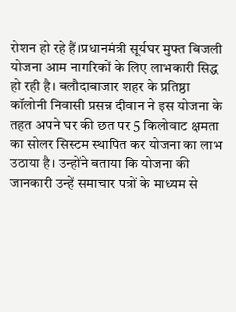रोशन हो रहे हैं।प्रधानमंत्री सूर्यघर मुफ्त बिजली योजना आम नागरिकों के लिए लाभकारी सिद्ध हो रही है। बलौदाबाजार शहर के प्रतिष्ठा कॉलोनी निवासी प्रसन्न दीवान ने इस योजना के तहत अपने घर की छत पर 5 किलोवाट क्षमता का सोलर सिस्टम स्थापित कर योजना का लाभ उठाया है। उन्होंने बताया कि योजना की जानकारी उन्हें समाचार पत्रों के माध्यम से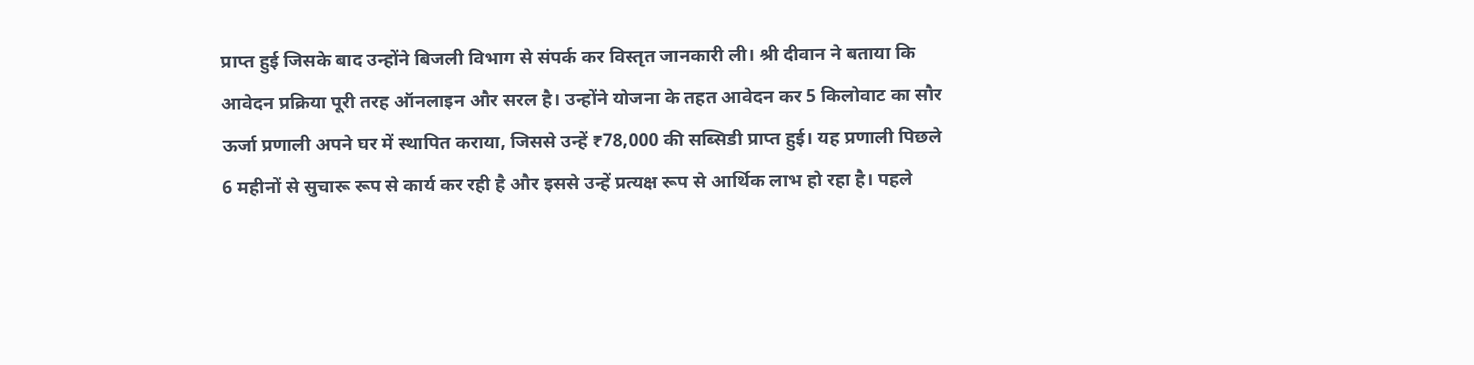प्राप्त हुई जिसके बाद उन्होंने बिजली विभाग से संपर्क कर विस्तृत जानकारी ली। श्री दीवान ने बताया कि आवेदन प्रक्रिया पूरी तरह ऑनलाइन और सरल है। उन्होंने योजना के तहत आवेदन कर 5 किलोवाट का सौर ऊर्जा प्रणाली अपने घर में स्थापित कराया, जिससे उन्हें ₹78,000 की सब्सिडी प्राप्त हुई। यह प्रणाली पिछले 6 महीनों से सुचारू रूप से कार्य कर रही है और इससे उन्हें प्रत्यक्ष रूप से आर्थिक लाभ हो रहा है। पहले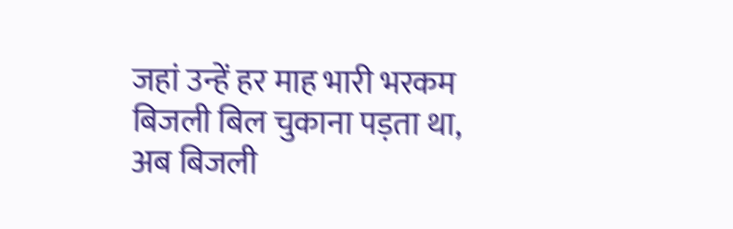जहां उन्हें हर माह भारी भरकम बिजली बिल चुकाना पड़ता था, अब बिजली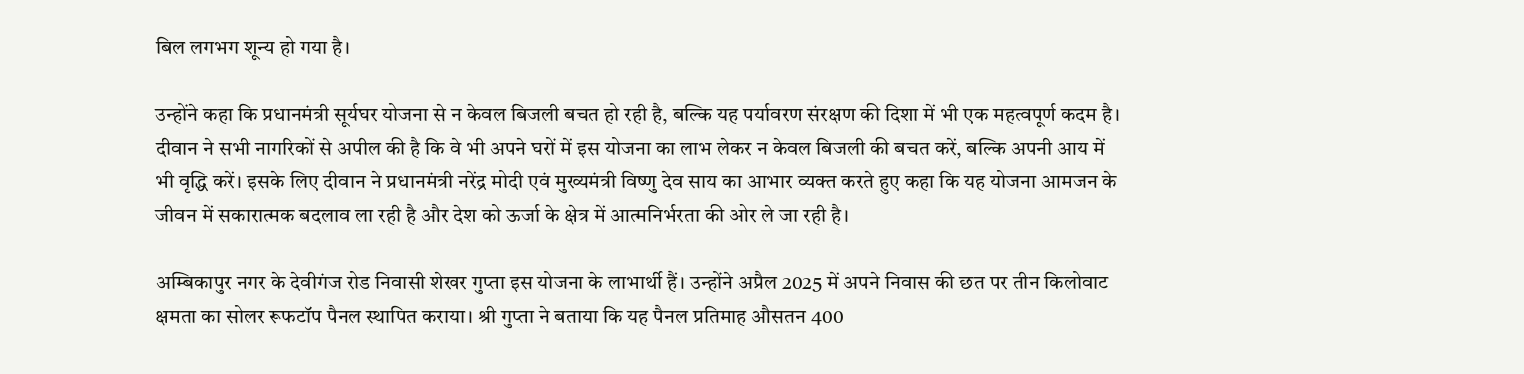बिल लगभग शून्य हो गया है।

उन्होंने कहा कि प्रधानमंत्री सूर्यघर योजना से न केवल बिजली बचत हो रही है, बल्कि यह पर्यावरण संरक्षण की दिशा में भी एक महत्वपूर्ण कदम है। दीवान ने सभी नागरिकों से अपील की है कि वे भी अपने घरों में इस योजना का लाभ लेकर न केवल बिजली की बचत करें, बल्कि अपनी आय में भी वृद्धि करें। इसके लिए दीवान ने प्रधानमंत्री नरेंद्र मोदी एवं मुख्यमंत्री विष्णु देव साय का आभार व्यक्त करते हुए कहा कि यह योजना आमजन के जीवन में सकारात्मक बदलाव ला रही है और देश को ऊर्जा के क्षेत्र में आत्मनिर्भरता की ओर ले जा रही है।

अम्बिकापुर नगर के देवीगंज रोड निवासी शेखर गुप्ता इस योजना के लाभार्थी हैं। उन्होंने अप्रैल 2025 में अपने निवास की छत पर तीन किलोवाट क्षमता का सोलर रूफटॉप पैनल स्थापित कराया। श्री गुप्ता ने बताया कि यह पैनल प्रतिमाह औसतन 400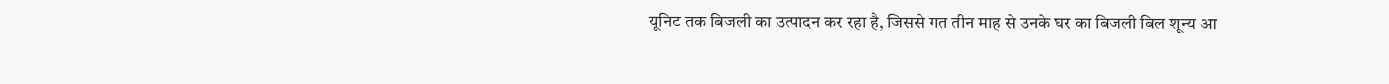यूनिट तक बिजली का उत्पादन कर रहा है, जिससे गत तीन माह से उनके घर का बिजली बिल शून्य आ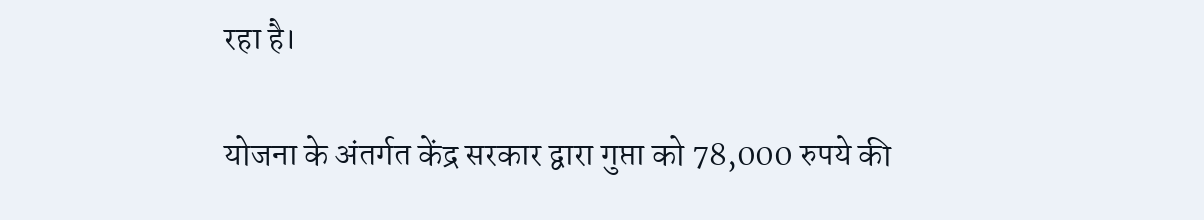रहा है।

योजना के अंतर्गत केंद्र सरकार द्वारा गुप्ता को 78,000 रुपये की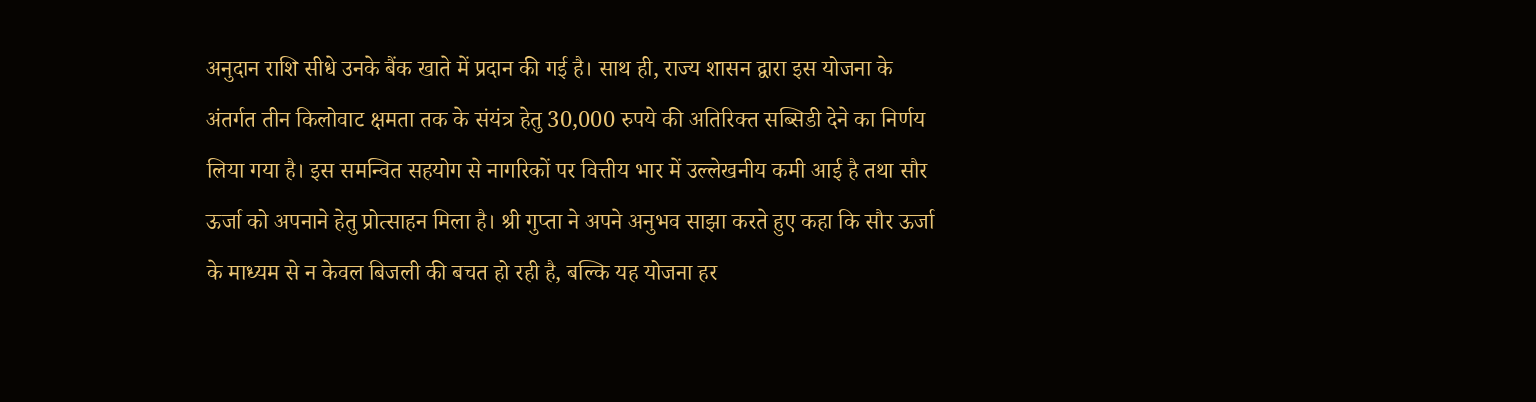अनुदान राशि सीधे उनके बैंक खाते में प्रदान की गई है। साथ ही, राज्य शासन द्वारा इस योजना के अंतर्गत तीन किलोवाट क्षमता तक के संयंत्र हेतु 30,000 रुपये की अतिरिक्त सब्सिडी देने का निर्णय लिया गया है। इस समन्वित सहयोग से नागरिकों पर वित्तीय भार में उल्लेखनीय कमी आई है तथा सौर ऊर्जा को अपनाने हेतु प्रोत्साहन मिला है। श्री गुप्ता ने अपने अनुभव साझा करते हुए कहा कि सौर ऊर्जा के माध्यम से न केवल बिजली की बचत हो रही है, बल्कि यह योजना हर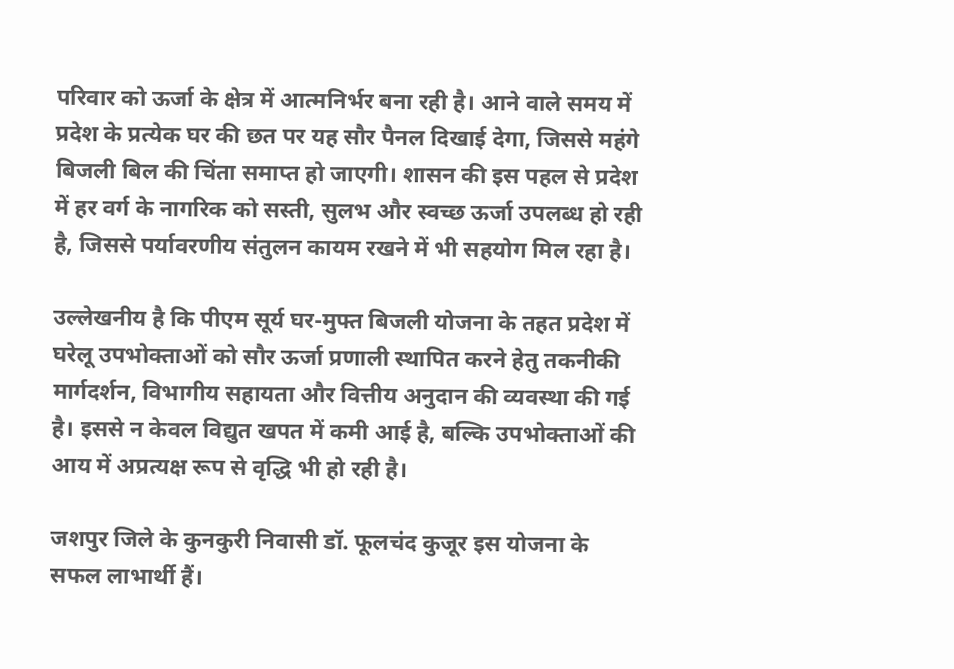परिवार को ऊर्जा के क्षेत्र में आत्मनिर्भर बना रही है। आने वाले समय में प्रदेश के प्रत्येक घर की छत पर यह सौर पैनल दिखाई देगा, जिससे महंगे बिजली बिल की चिंता समाप्त हो जाएगी। शासन की इस पहल से प्रदेश में हर वर्ग के नागरिक को सस्ती, सुलभ और स्वच्छ ऊर्जा उपलब्ध हो रही है, जिससे पर्यावरणीय संतुलन कायम रखने में भी सहयोग मिल रहा है।

उल्लेखनीय है कि पीएम सूर्य घर-मुफ्त बिजली योजना के तहत प्रदेश में घरेलू उपभोक्ताओं को सौर ऊर्जा प्रणाली स्थापित करने हेतु तकनीकी मार्गदर्शन, विभागीय सहायता और वित्तीय अनुदान की व्यवस्था की गई है। इससे न केवल विद्युत खपत में कमी आई है, बल्कि उपभोक्ताओं की आय में अप्रत्यक्ष रूप से वृद्धि भी हो रही है।

जशपुर जिले के कुनकुरी निवासी डॉ. फूलचंद कुजूर इस योजना के सफल लाभार्थी हैं।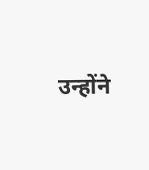उन्होंने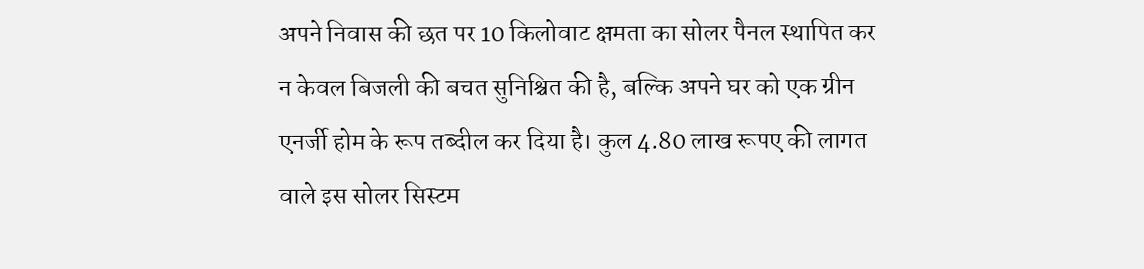अपने निवास की छत पर 10 किलोवाट क्षमता का सोलर पैनल स्थापित कर न केवल बिजली की बचत सुनिश्चित की है, बल्कि अपने घर को एक ग्रीन एनर्जी होम के रूप तब्दील कर दिया है। कुल 4.80 लाख रूपए की लागत वाले इस सोलर सिस्टम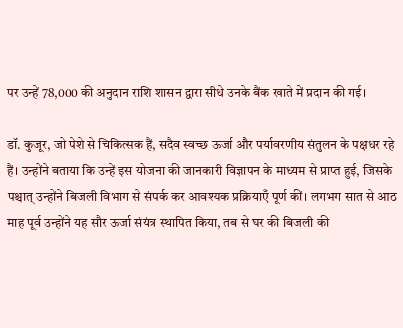पर उन्हें 78,000 की अनुदान राशि शासन द्वारा सीधे उनके बैंक खाते में प्रदान की गई।

डॉ. कुजूर, जो पेशे से चिकित्सक हैं, सदैव स्वच्छ ऊर्जा और पर्यावरणीय संतुलन के पक्षधर रहे हैं। उन्होंने बताया कि उन्हें इस योजना की जानकारी विज्ञापन के माध्यम से प्राप्त हुई, जिसके पश्चात् उन्होंने बिजली विभाग से संपर्क कर आवश्यक प्रक्रियाएँ पूर्ण कीं। लगभग सात से आठ माह पूर्व उन्होंने यह सौर ऊर्जा संयंत्र स्थापित किया, तब से घर की बिजली की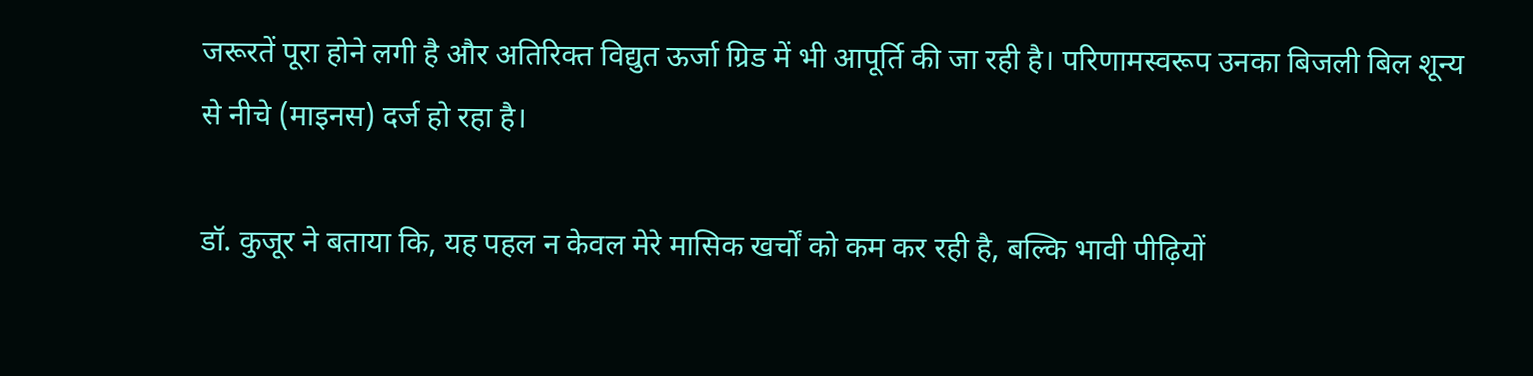जरूरतें पूरा होने लगी है और अतिरिक्त विद्युत ऊर्जा ग्रिड में भी आपूर्ति की जा रही है। परिणामस्वरूप उनका बिजली बिल शून्य से नीचे (माइनस) दर्ज हो रहा है।

डॉ. कुजूर ने बताया कि, यह पहल न केवल मेरे मासिक खर्चों को कम कर रही है, बल्कि भावी पीढ़ियों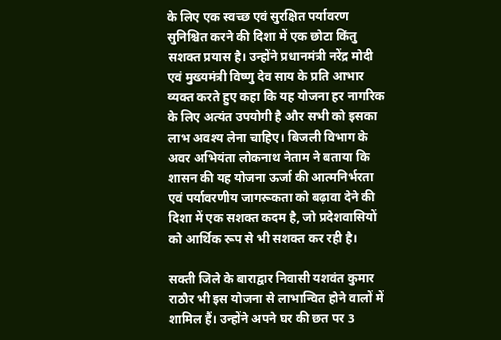के लिए एक स्वच्छ एवं सुरक्षित पर्यावरण सुनिश्चित करने की दिशा में एक छोटा किंतु सशक्त प्रयास है। उन्होंने प्रधानमंत्री नरेंद्र मोदी एवं मुख्यमंत्री विष्णु देव साय के प्रति आभार व्यक्त करते हुए कहा कि यह योजना हर नागरिक के लिए अत्यंत उपयोगी है और सभी को इसका लाभ अवश्य लेना चाहिए। बिजली विभाग के अवर अभियंता लोकनाथ नेताम ने बताया कि शासन की यह योजना ऊर्जा की आत्मनिर्भरता एवं पर्यावरणीय जागरूकता को बढ़ावा देने की दिशा में एक सशक्त कदम है, जो प्रदेशवासियों को आर्थिक रूप से भी सशक्त कर रही है।

सक्ती जिले के बाराद्वार निवासी यशवंत कुमार राठौर भी इस योजना से लाभान्वित होने वालों में शामिल हैं। उन्होंने अपने घर की छत पर 3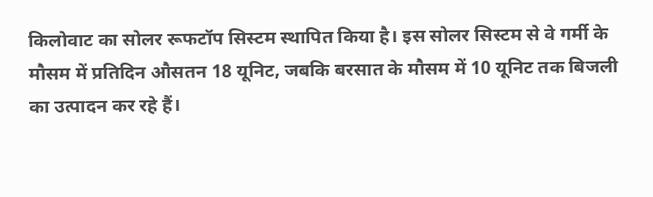किलोवाट का सोलर रूफटॉप सिस्टम स्थापित किया है। इस सोलर सिस्टम से वे गर्मी के मौसम में प्रतिदिन औसतन 18 यूनिट, जबकि बरसात के मौसम में 10 यूनिट तक बिजली का उत्पादन कर रहे हैं।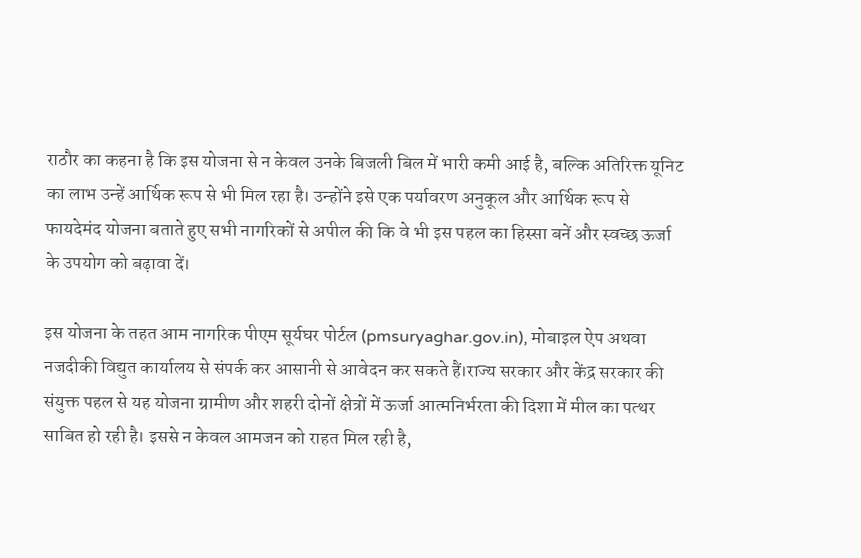राठौर का कहना है कि इस योजना से न केवल उनके बिजली बिल में भारी कमी आई है, बल्कि अतिरिक्त यूनिट का लाभ उन्हें आर्थिक रूप से भी मिल रहा है। उन्होंने इसे एक पर्यावरण अनुकूल और आर्थिक रूप से फायदेमंद योजना बताते हुए सभी नागरिकों से अपील की कि वे भी इस पहल का हिस्सा बनें और स्वच्छ ऊर्जा के उपयोग को बढ़ावा दें।

इस योजना के तहत आम नागरिक पीएम सूर्यघर पोर्टल (pmsuryaghar.gov.in), मोबाइल ऐप अथवा नजदीकी विद्युत कार्यालय से संपर्क कर आसानी से आवेदन कर सकते हैं।राज्य सरकार और केंद्र सरकार की संयुक्त पहल से यह योजना ग्रामीण और शहरी दोनों क्षेत्रों में ऊर्जा आत्मनिर्भरता की दिशा में मील का पत्थर साबित हो रही है। इससे न केवल आमजन को राहत मिल रही है,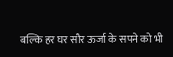बल्कि हर घर सौर ऊर्जा के सपने को भी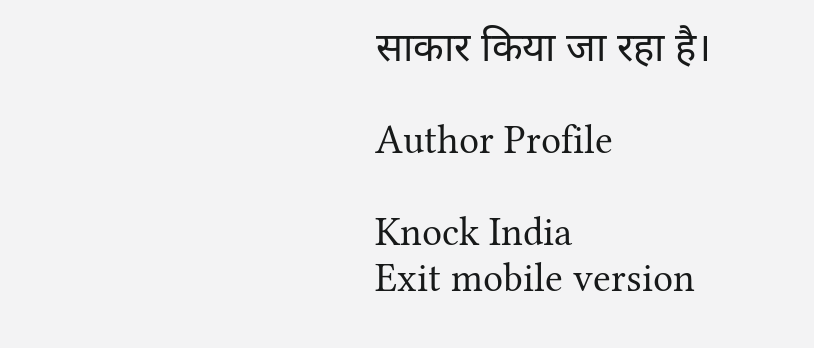साकार किया जा रहा है।

Author Profile

Knock India
Exit mobile version